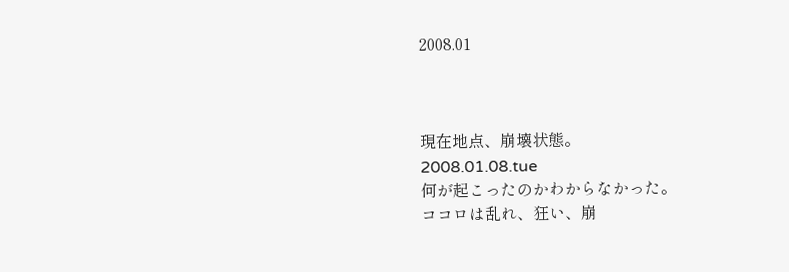2008.01



現在地点、崩壊状態。
2008.01.08.tue
何が起こったのかわからなかった。
ココロは乱れ、狂い、崩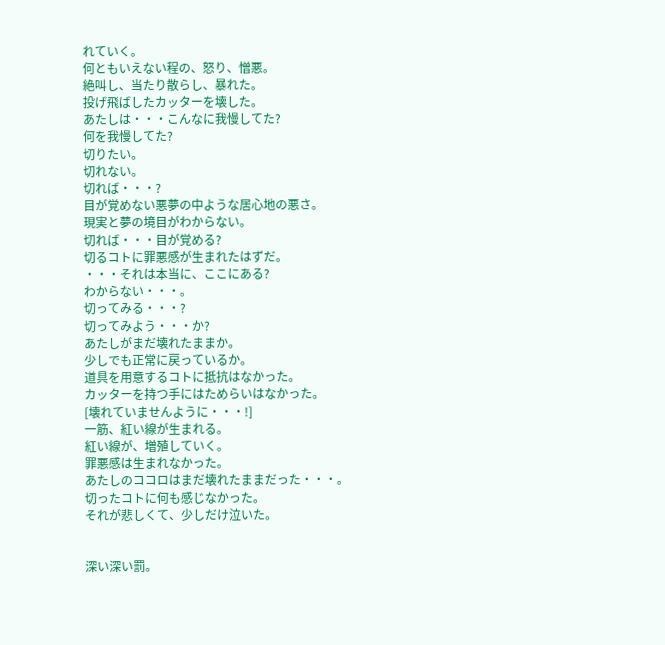れていく。
何ともいえない程の、怒り、憎悪。
絶叫し、当たり散らし、暴れた。
投げ飛ばしたカッターを壊した。
あたしは・・・こんなに我慢してた?
何を我慢してた?
切りたい。
切れない。
切れば・・・?
目が覚めない悪夢の中ような居心地の悪さ。
現実と夢の境目がわからない。
切れば・・・目が覚める?
切るコトに罪悪感が生まれたはずだ。
・・・それは本当に、ここにある?
わからない・・・。
切ってみる・・・?
切ってみよう・・・か?
あたしがまだ壊れたままか。
少しでも正常に戻っているか。
道具を用意するコトに抵抗はなかった。
カッターを持つ手にはためらいはなかった。
[壊れていませんように・・・!]
一筋、紅い線が生まれる。
紅い線が、増殖していく。
罪悪感は生まれなかった。
あたしのココロはまだ壊れたままだった・・・。
切ったコトに何も感じなかった。
それが悲しくて、少しだけ泣いた。


深い深い罰。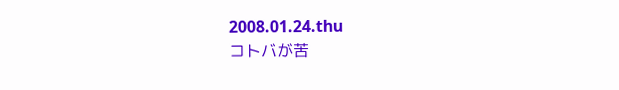2008.01.24.thu
コトバが苦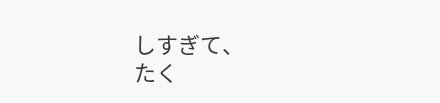しすぎて、
たく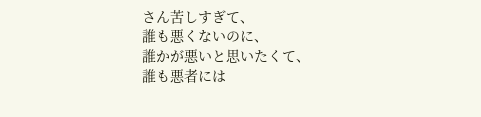さん苦しすぎて、
誰も悪くないのに、
誰かが悪いと思いたくて、
誰も悪者には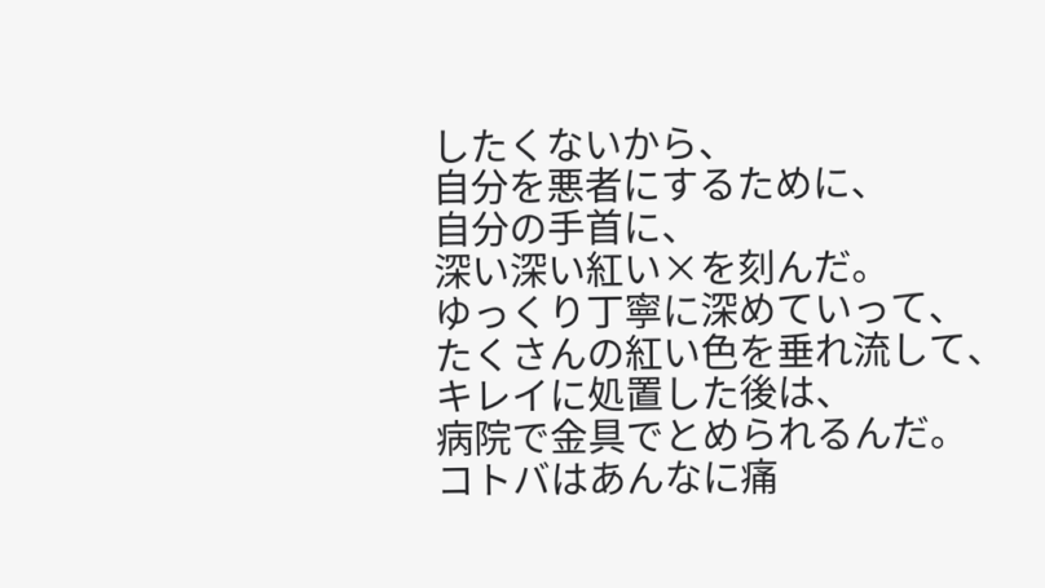したくないから、
自分を悪者にするために、
自分の手首に、
深い深い紅い×を刻んだ。
ゆっくり丁寧に深めていって、
たくさんの紅い色を垂れ流して、
キレイに処置した後は、
病院で金具でとめられるんだ。
コトバはあんなに痛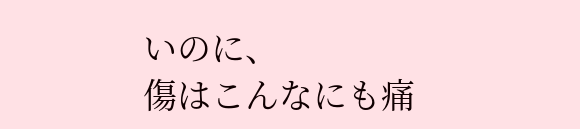いのに、
傷はこんなにも痛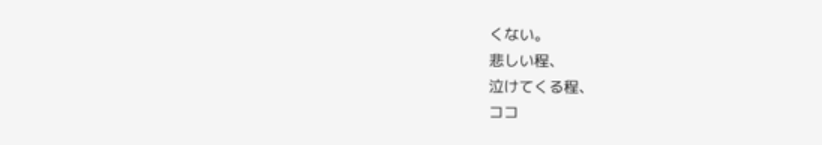くない。
悲しい程、
泣けてくる程、
ココ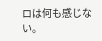ロは何も感じない。